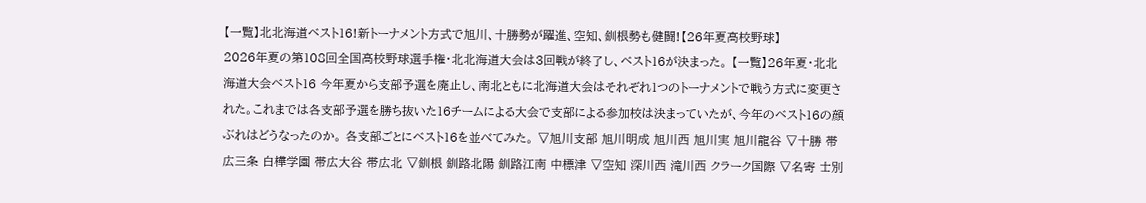【一覧】北北海道ベスト16!新トーナメント方式で旭川、十勝勢が躍進、空知、釧根勢も健闘!【26年夏高校野球】
2026年夏の第108回全国高校野球選手権・北北海道大会は3回戦が終了し、ベスト16が決まった。 【一覧】26年夏・北北海道大会ベスト16 今年夏から支部予選を廃止し、南北ともに北海道大会はそれぞれ1つのトーナメントで戦う方式に変更された。これまでは各支部予選を勝ち抜いた16チームによる大会で支部による参加校は決まっていたが、今年のベスト16の顔ぶれはどうなったのか。 各支部ごとにベスト16を並べてみた。 ▽旭川支部 旭川明成 旭川西 旭川実 旭川龍谷 ▽十勝 帯広三条 白樺学園 帯広大谷 帯広北 ▽釧根 釧路北陽 釧路江南 中標津 ▽空知 深川西 滝川西 クラーク国際 ▽名寄 士別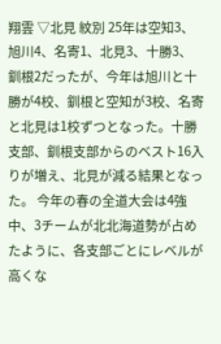翔雲 ▽北見 紋別 25年は空知3、旭川4、名寄1、北見3、十勝3、釧根2だったが、今年は旭川と十勝が4校、釧根と空知が3校、名寄と北見は1校ずつとなった。十勝支部、釧根支部からのベスト16入りが増え、北見が減る結果となった。 今年の春の全道大会は4強中、3チームが北北海道勢が占めたように、各支部ごとにレベルが高くな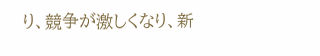り、競争が激しくなり、新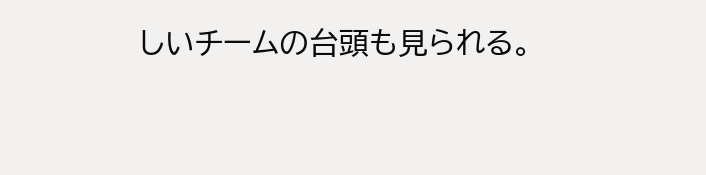しいチームの台頭も見られる。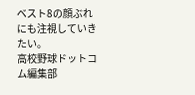ベスト8の顔ぶれにも注視していきたい。
高校野球ドットコム編集部